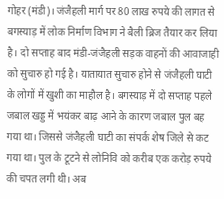गोहर (मंडी)। जंजैहली मार्ग पर 80 लाख रुपये की लागत से बगस्याड़ में लोक निर्माण विभाग ने बैली ब्रिज तैयार कर लिया है। दो सप्ताह बाद मंडी-जंजैहली सड़क वाहनों की आवाजाही को सुचारु हो गई है। यातायात सुचारु होने से जंजैहली घाटी के लोगों में खुशी का माहौल है। बगस्याड़ में दो सप्ताह पहले जबाल खड्ड में भयंकर बाढ़ आने के कारण जबाल पुल बह गया था। जिससे जंजैहली घाटी का संपर्क शेष जिले से कट गया था। पुल के टूटने से लोनिवि को करीब एक करोड़ रुपये की चपत लगी थी। अब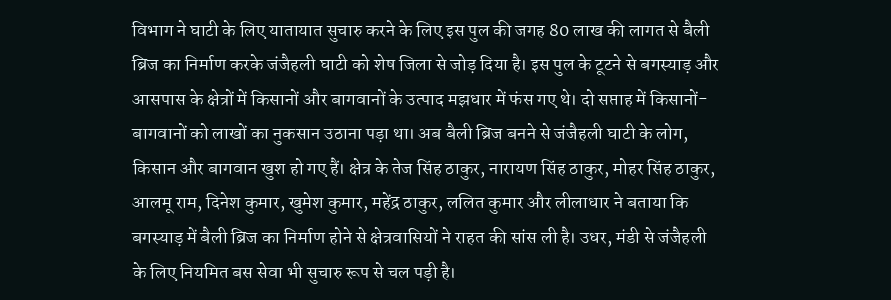विभाग ने घाटी के लिए यातायात सुचारु करने के लिए इस पुल की जगह 80 लाख की लागत से बैली ब्रिज का निर्माण करके जंजैहली घाटी को शेष जिला से जोड़ दिया है। इस पुल के टूटने से बगस्याड़ और आसपास के क्षेत्रों में किसानों और बागवानों के उत्पाद मझधार में फंस गए थे। दो सप्ताह में किसानों-बागवानों को लाखों का नुकसान उठाना पड़ा था। अब बैली ब्रिज बनने से जंजैहली घाटी के लोग, किसान और बागवान खुश हो गए हैं। क्षेत्र के तेज सिंह ठाकुर, नारायण सिंह ठाकुर, मोहर सिंह ठाकुर, आलमू राम, दिनेश कुमार, खुमेश कुमार, महेंद्र ठाकुर, ललित कुमार और लीलाधार ने बताया कि बगस्याड़ में बैली ब्रिज का निर्माण होने से क्षेत्रवासियों ने राहत की सांस ली है। उधर, मंडी से जंजैहली के लिए नियमित बस सेवा भी सुचारु रूप से चल पड़ी है।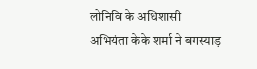लोनिवि के अधिशासी अभियंता केके शर्मा ने बगस्याड़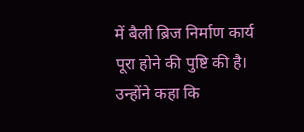में बैली ब्रिज निर्माण कार्य पूरा होने की पुष्टि की है। उन्होंने कहा कि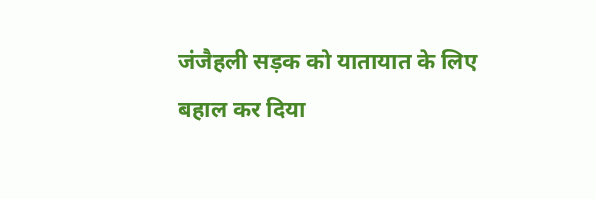जंजैहली सड़क को यातायात के लिए बहाल कर दिया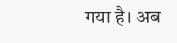गया है। अब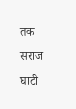तक सराज घाटी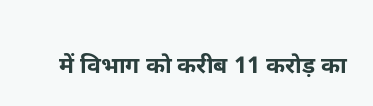में विभाग को करीब 11 करोड़ का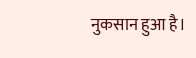नुकसान हुआ है।